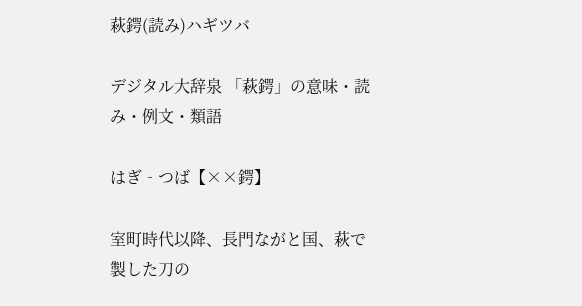萩鍔(読み)ハギツバ

デジタル大辞泉 「萩鍔」の意味・読み・例文・類語

はぎ‐つば【××鍔】

室町時代以降、長門ながと国、萩で製した刀の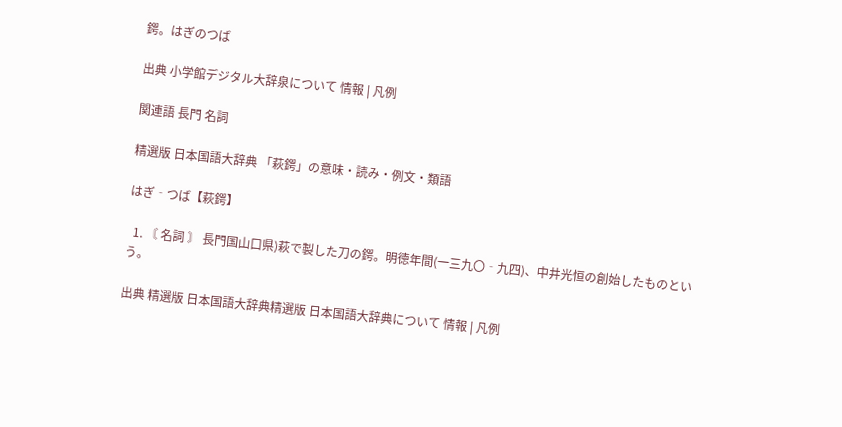鍔。はぎのつば

出典 小学館デジタル大辞泉について 情報 | 凡例

関連語 長門 名詞

精選版 日本国語大辞典 「萩鍔」の意味・読み・例文・類語

はぎ‐つば【萩鍔】

  1. 〘 名詞 〙 長門国山口県)萩で製した刀の鍔。明徳年間(一三九〇‐九四)、中井光恒の創始したものという。

出典 精選版 日本国語大辞典精選版 日本国語大辞典について 情報 | 凡例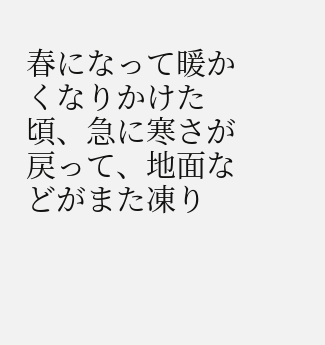春になって暖かくなりかけた頃、急に寒さが戻って、地面などがまた凍り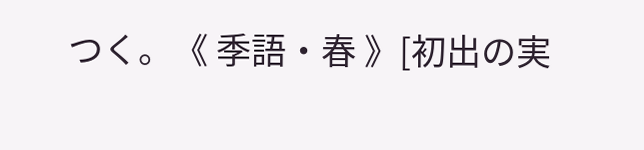つく。《 季語・春 》[初出の実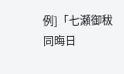例]「七瀬御秡 同晦日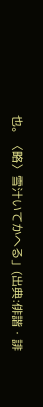也。〈略〉雪汁いてかへる」(出典:俳諧・誹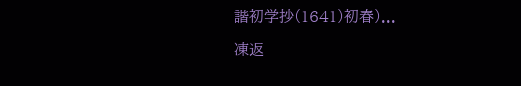諧初学抄(1641)初春)...

凍返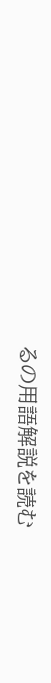るの用語解説を読む